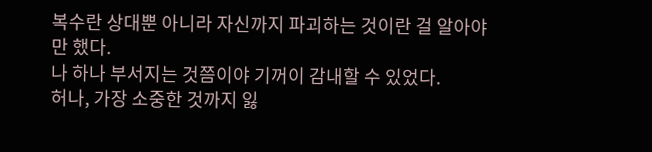복수란 상대뿐 아니라 자신까지 파괴하는 것이란 걸 알아야만 했다.
나 하나 부서지는 것쯤이야 기꺼이 감내할 수 있었다.
허나, 가장 소중한 것까지 잃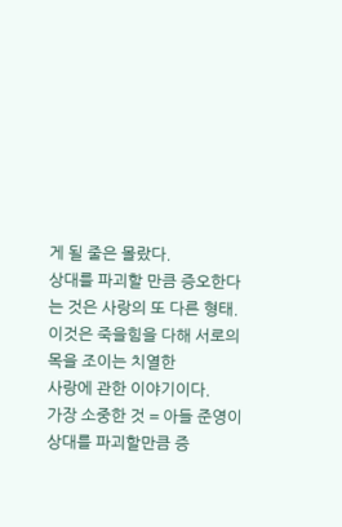게 될 줄은 몰랐다.
상대를 파괴할 만큼 증오한다는 것은 사랑의 또 다른 형태.
이것은 죽을힘을 다해 서로의 목을 조이는 치열한
사랑에 관한 이야기이다.
가장 소중한 것 = 아들 준영이
상대를 파괴할만큼 증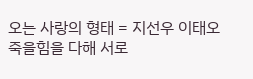오는 사랑의 형태 = 지선우 이태오
죽을힘을 다해 서로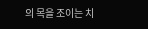의 목을 조이는 치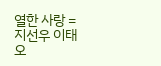열한 사랑 = 지선우 이태오